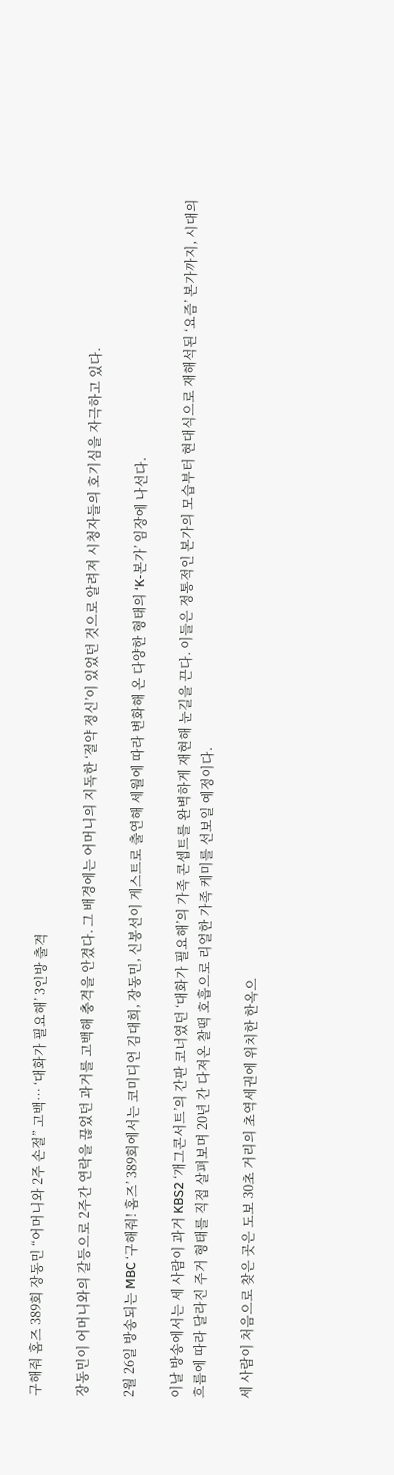구해줘 홈즈 389회 장동민 “어머니와 2주 손절” 고백… ‘대화가 필요해’ 3인방 출격

장동민이 어머니와의 갈등으로 2주간 연락을 끊었던 과거를 고백해 충격을 안겼다. 그 배경에는 어머니의 지독한 ‘절약 정신’이 있었던 것으로 알려져 시청자들의 호기심을 자극하고 있다.

2월 26일 방송되는 MBC ‘구해줘! 홈즈’ 389회에서는 코미디언 김대희, 장동민, 신봉선이 게스트로 출연해 세월에 따라 변화해 온 다양한 형태의 ‘K-본가’ 임장에 나선다.

이날 방송에서는 세 사람이 과거 KBS2 ‘개그콘서트’의 간판 코너였던 ‘대화가 필요해’의 가족 콘셉트를 완벽하게 재현해 눈길을 끈다. 이들은 정통적인 본가의 모습부터 현대식으로 재해석된 ‘요즘’ 본가까지, 시대의 흐름에 따라 달라진 주거 형태를 직접 살펴보며 20년 간 다져온 찰떡 호흡으로 리얼한 가족 케미를 선보일 예정이다.

세 사람이 처음으로 찾은 곳은 도보 30초 거리의 초역세권에 위치한 한옥으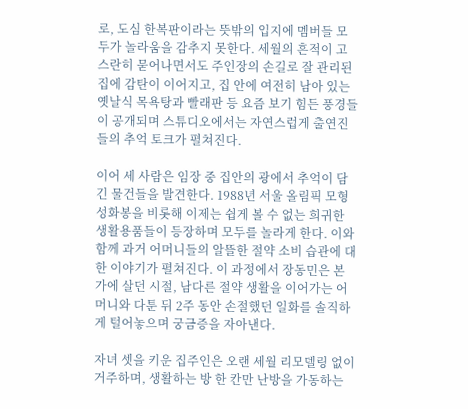로, 도심 한복판이라는 뜻밖의 입지에 멤버들 모두가 놀라움을 감추지 못한다. 세월의 흔적이 고스란히 묻어나면서도 주인장의 손길로 잘 관리된 집에 감탄이 이어지고, 집 안에 여전히 남아 있는 옛날식 목욕탕과 빨래판 등 요즘 보기 힘든 풍경들이 공개되며 스튜디오에서는 자연스럽게 출연진들의 추억 토크가 펼쳐진다.

이어 세 사람은 임장 중 집안의 광에서 추억이 담긴 물건들을 발견한다. 1988년 서울 올림픽 모형 성화봉을 비롯해 이제는 쉽게 볼 수 없는 희귀한 생활용품들이 등장하며 모두를 놀라게 한다. 이와 함께 과거 어머니들의 알뜰한 절약 소비 습관에 대한 이야기가 펼쳐진다. 이 과정에서 장동민은 본가에 살던 시절, 남다른 절약 생활을 이어가는 어머니와 다툰 뒤 2주 동안 손절했던 일화를 솔직하게 털어놓으며 궁금증을 자아낸다.

자녀 셋을 키운 집주인은 오랜 세월 리모델링 없이 거주하며, 생활하는 방 한 칸만 난방을 가동하는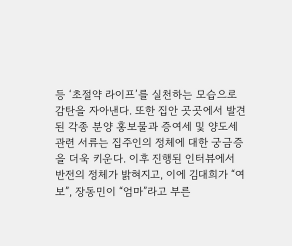등 ‘초절약 라이프’를 실천하는 모습으로 감탄을 자아낸다. 또한 집안 곳곳에서 발견된 각종 분양 홍보물과 증여세 및 양도세 관련 서류는 집주인의 정체에 대한 궁금증을 더욱 키운다. 이후 진행된 인터뷰에서 반전의 정체가 밝혀지고, 이에 김대희가 “여보”, 장동민이 “엄마”라고 부른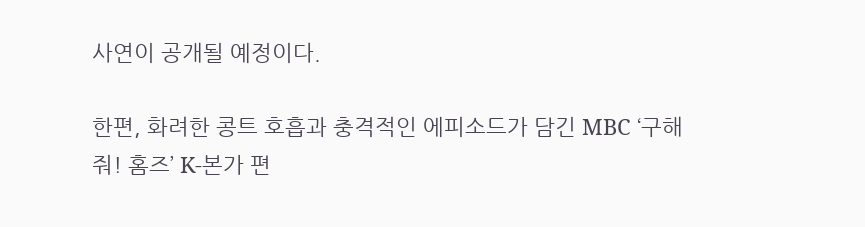사연이 공개될 예정이다.

한편, 화려한 콩트 호흡과 충격적인 에피소드가 담긴 MBC ‘구해줘! 홈즈’ K-본가 편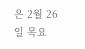은 2월 26일 목요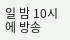일 밤 10시에 방송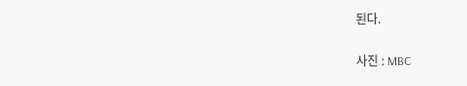된다.

사진 : MBC